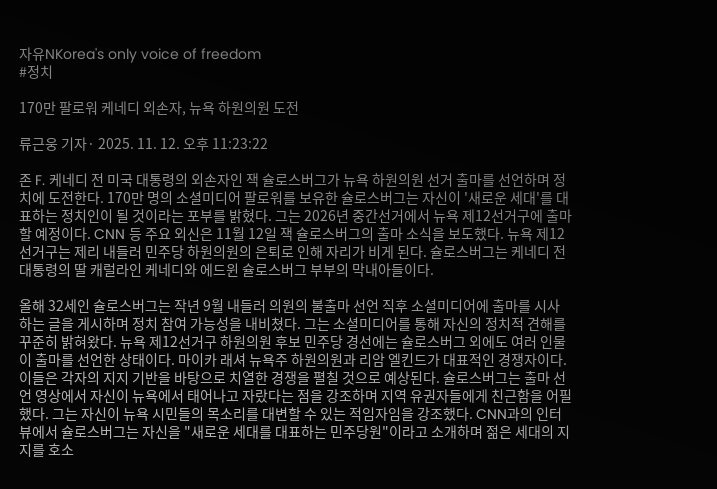자유NKorea's only voice of freedom
#정치

170만 팔로워 케네디 외손자, 뉴욕 하원의원 도전

류근웅 기자· 2025. 11. 12. 오후 11:23:22

존 F. 케네디 전 미국 대통령의 외손자인 잭 슐로스버그가 뉴욕 하원의원 선거 출마를 선언하며 정치에 도전한다. 170만 명의 소셜미디어 팔로워를 보유한 슐로스버그는 자신이 '새로운 세대'를 대표하는 정치인이 될 것이라는 포부를 밝혔다. 그는 2026년 중간선거에서 뉴욕 제12선거구에 출마할 예정이다. CNN 등 주요 외신은 11월 12일 잭 슐로스버그의 출마 소식을 보도했다. 뉴욕 제12선거구는 제리 내들러 민주당 하원의원의 은퇴로 인해 자리가 비게 된다. 슐로스버그는 케네디 전 대통령의 딸 캐럴라인 케네디와 에드윈 슐로스버그 부부의 막내아들이다.

올해 32세인 슐로스버그는 작년 9월 내들러 의원의 불출마 선언 직후 소셜미디어에 출마를 시사하는 글을 게시하며 정치 참여 가능성을 내비쳤다. 그는 소셜미디어를 통해 자신의 정치적 견해를 꾸준히 밝혀왔다. 뉴욕 제12선거구 하원의원 후보 민주당 경선에는 슐로스버그 외에도 여러 인물이 출마를 선언한 상태이다. 마이카 래셔 뉴욕주 하원의원과 리암 엘킨드가 대표적인 경쟁자이다. 이들은 각자의 지지 기반을 바탕으로 치열한 경쟁을 펼칠 것으로 예상된다. 슐로스버그는 출마 선언 영상에서 자신이 뉴욕에서 태어나고 자랐다는 점을 강조하며 지역 유권자들에게 친근함을 어필했다. 그는 자신이 뉴욕 시민들의 목소리를 대변할 수 있는 적임자임을 강조했다. CNN과의 인터뷰에서 슐로스버그는 자신을 "새로운 세대를 대표하는 민주당원"이라고 소개하며 젊은 세대의 지지를 호소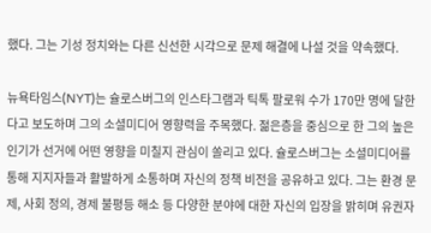했다. 그는 기성 정치와는 다른 신선한 시각으로 문제 해결에 나설 것을 약속했다.

뉴욕타임스(NYT)는 슐로스버그의 인스타그램과 틱톡 팔로워 수가 170만 명에 달한다고 보도하며 그의 소셜미디어 영향력을 주목했다. 젊은층을 중심으로 한 그의 높은 인기가 선거에 어떤 영향을 미칠지 관심이 쏠리고 있다. 슐로스버그는 소셜미디어를 통해 지지자들과 활발하게 소통하며 자신의 정책 비전을 공유하고 있다. 그는 환경 문제, 사회 정의, 경제 불평등 해소 등 다양한 분야에 대한 자신의 입장을 밝히며 유권자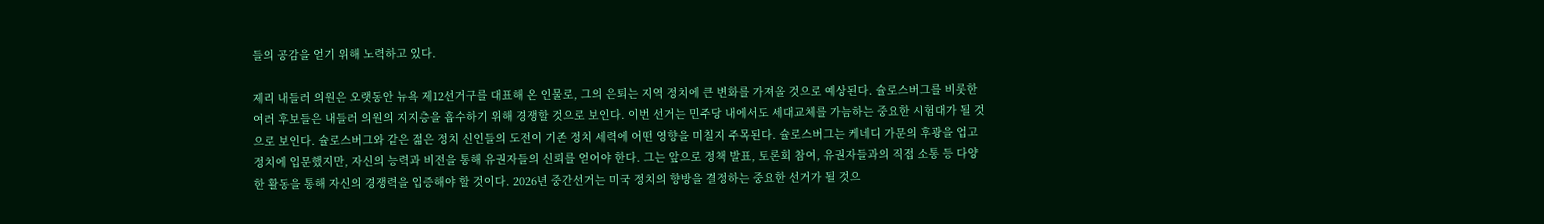들의 공감을 얻기 위해 노력하고 있다.

제리 내들러 의원은 오랫동안 뉴욕 제12선거구를 대표해 온 인물로, 그의 은퇴는 지역 정치에 큰 변화를 가져올 것으로 예상된다. 슐로스버그를 비롯한 여러 후보들은 내들러 의원의 지지층을 흡수하기 위해 경쟁할 것으로 보인다. 이번 선거는 민주당 내에서도 세대교체를 가늠하는 중요한 시험대가 될 것으로 보인다. 슐로스버그와 같은 젊은 정치 신인들의 도전이 기존 정치 세력에 어떤 영향을 미칠지 주목된다. 슐로스버그는 케네디 가문의 후광을 업고 정치에 입문했지만, 자신의 능력과 비전을 통해 유권자들의 신뢰를 얻어야 한다. 그는 앞으로 정책 발표, 토론회 참여, 유권자들과의 직접 소통 등 다양한 활동을 통해 자신의 경쟁력을 입증해야 할 것이다. 2026년 중간선거는 미국 정치의 향방을 결정하는 중요한 선거가 될 것으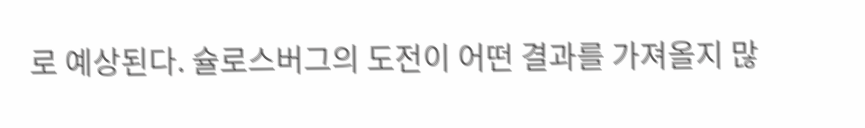로 예상된다. 슐로스버그의 도전이 어떤 결과를 가져올지 많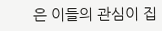은 이들의 관심이 집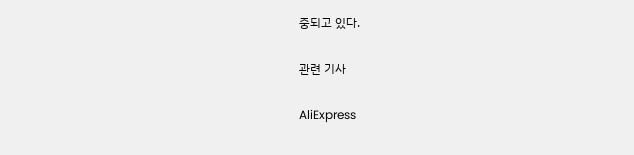중되고 있다.

관련 기사

AliExpress